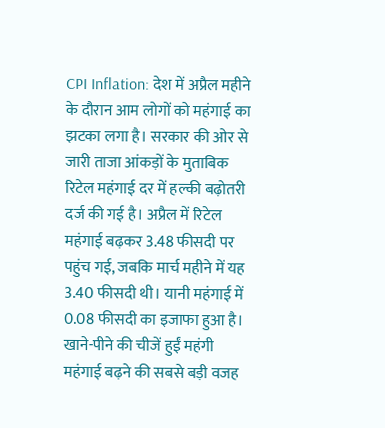CPI Inflation: देश में अप्रैल महीने के दौरान आम लोगों को महंगाई का झटका लगा है। सरकार की ओर से जारी ताजा आंकड़ों के मुताबिक रिटेल महंगाई दर में हल्की बढ़ोतरी दर्ज की गई है। अप्रैल में रिटेल महंगाई बढ़कर 3.48 फीसदी पर पहुंच गई, जबकि मार्च महीने में यह 3.40 फीसदी थी। यानी महंगाई में 0.08 फीसदी का इजाफा हुआ है।
खाने-पीने की चीजें हुईं महंगी
महंगाई बढ़ने की सबसे बड़ी वजह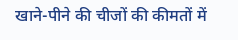खाने-पीने की चीजों की कीमतों में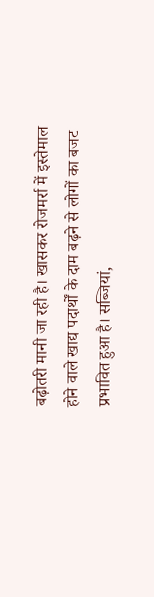बढ़ोतरी मानी जा रही है। खासकर रोजमर्रा में इस्तेमाल होने वाले खाद्य पदार्थों के दाम बढ़ने से लोगों का बजट प्रभावित हुआ है। सब्जियां,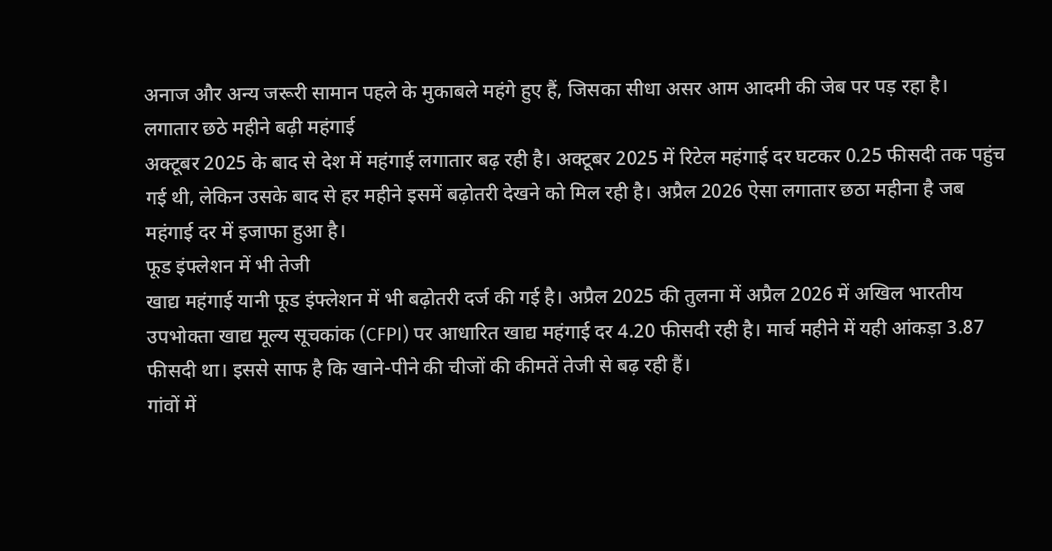अनाज और अन्य जरूरी सामान पहले के मुकाबले महंगे हुए हैं, जिसका सीधा असर आम आदमी की जेब पर पड़ रहा है।
लगातार छठे महीने बढ़ी महंगाई
अक्टूबर 2025 के बाद से देश में महंगाई लगातार बढ़ रही है। अक्टूबर 2025 में रिटेल महंगाई दर घटकर 0.25 फीसदी तक पहुंच गई थी, लेकिन उसके बाद से हर महीने इसमें बढ़ोतरी देखने को मिल रही है। अप्रैल 2026 ऐसा लगातार छठा महीना है जब महंगाई दर में इजाफा हुआ है।
फूड इंफ्लेशन में भी तेजी
खाद्य महंगाई यानी फूड इंफ्लेशन में भी बढ़ोतरी दर्ज की गई है। अप्रैल 2025 की तुलना में अप्रैल 2026 में अखिल भारतीय उपभोक्ता खाद्य मूल्य सूचकांक (CFPI) पर आधारित खाद्य महंगाई दर 4.20 फीसदी रही है। मार्च महीने में यही आंकड़ा 3.87 फीसदी था। इससे साफ है कि खाने-पीने की चीजों की कीमतें तेजी से बढ़ रही हैं।
गांवों में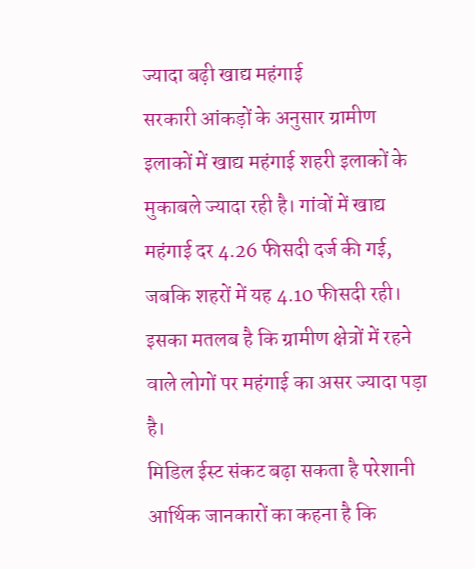ज्यादा बढ़ी खाद्य महंगाई
सरकारी आंकड़ों के अनुसार ग्रामीण इलाकों में खाद्य महंगाई शहरी इलाकों के मुकाबले ज्यादा रही है। गांवों में खाद्य महंगाई दर 4.26 फीसदी दर्ज की गई, जबकि शहरों में यह 4.10 फीसदी रही। इसका मतलब है कि ग्रामीण क्षेत्रों में रहने वाले लोगों पर महंगाई का असर ज्यादा पड़ा है।
मिडिल ईस्ट संकट बढ़ा सकता है परेशानी
आर्थिक जानकारों का कहना है कि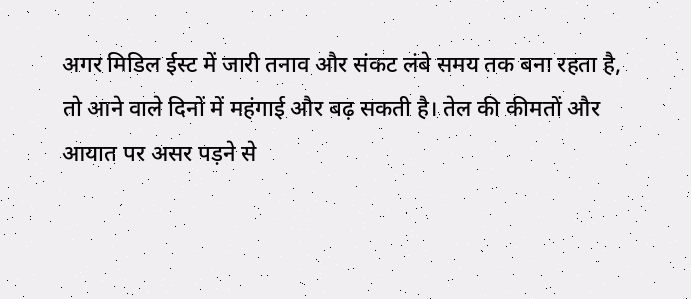अगर मिडिल ईस्ट में जारी तनाव और संकट लंबे समय तक बना रहता है, तो आने वाले दिनों में महंगाई और बढ़ सकती है। तेल की कीमतों और आयात पर असर पड़ने से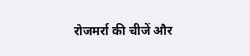रोजमर्रा की चीजें और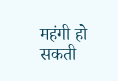महंगी हो सकती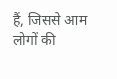हैं, जिससे आम लोगों की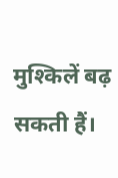मुश्किलें बढ़ सकती हैं।